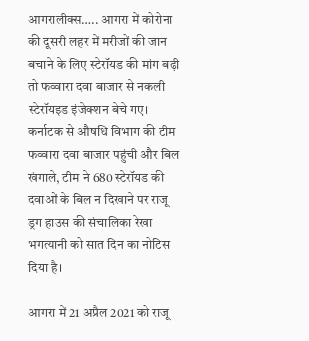आगरालीक्स….. आगरा में कोरोना की दूसरी लहर में मरीजों की जान बचाने के लिए स्टेरॉयड की मांग बढ़ी तो फव्वारा दवा बाजार से नकली स्टेरॉयइड इंजेक्शन बेचे गए। कर्नाटक से औषधि विभाग की टीम फव्वारा दवा बाजार पहुंची और बिल खंगाले, टीम ने 680 स्टेरॉयड की दवाओं के बिल न दिखाने पर राजू ड्रग हाउस की संचालिका रेखा भगत्यानी को सात दिन का नोटिस दिया है।

आगरा में 21 अप्रैल 2021 को राजू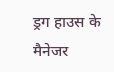ड्रग हाउस के मैनेजर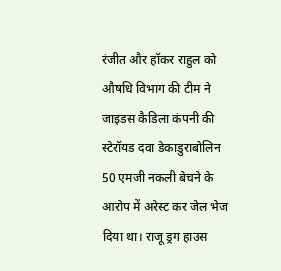रंजीत और हॉकर राहुल को औषधि विभाग की टीम ने जाइडस कैडिला कंपनी की स्टेरॉयड दवा डेकाडुराबोलिन 50 एमजी नकली बेचने के आरोप में अरेस्ट कर जेल भेज दिया था। राजू ड्रग हाउस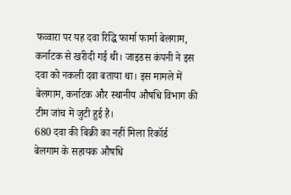फव्वारा पर यह दवा रिद्धि फार्मा फार्मा बेलगाम, कर्नाटक से खरीदी गई थी। जाइडस कंपनी ने इस दवा को नकली दवा बताया था। इस मामले में बेलगाम, कर्नाटक और स्थानीय औषधि विभाग की टीम जांच में जुटी हुई है।
680 दवा की बिक्री का नहीं मिला रिकॉर्ड
बेलगाम के सहायक औषधि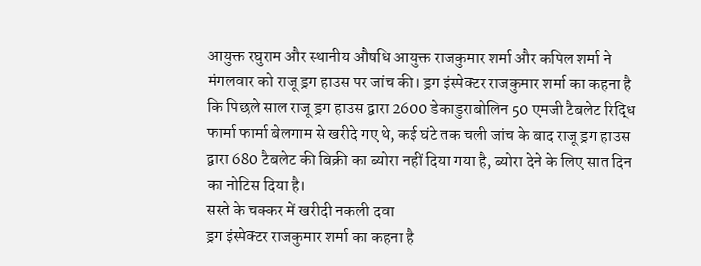आयुक्त रघुराम और स्थानीय औषधि आयुक्त राजकुमार शर्मा और कपिल शर्मा ने मंगलवार को राजू ड्रग हाउस पर जांच की। ड्रग इंस्पेक्टर राजकुमार शर्मा का कहना है कि पिछले साल राजू ड्रग हाउस द्वारा 2600 डेकाडुराबोलिन 50 एमजी टैबलेट रिद्धि फार्मा फार्मा बेलगाम से खरीदे गए थे, कई घंटे तक चली जांच के बाद राजू ड्रग हाउस द्वारा 680 टैबलेट की बिक्री का ब्योरा नहीं दिया गया है, ब्योरा देने के लिए सात दिन का नोटिस दिया है।
सस्ते के चक्कर में खरीदी नकली दवा
ड्रग इंस्पेक्टर राजकुमार शर्मा का कहना है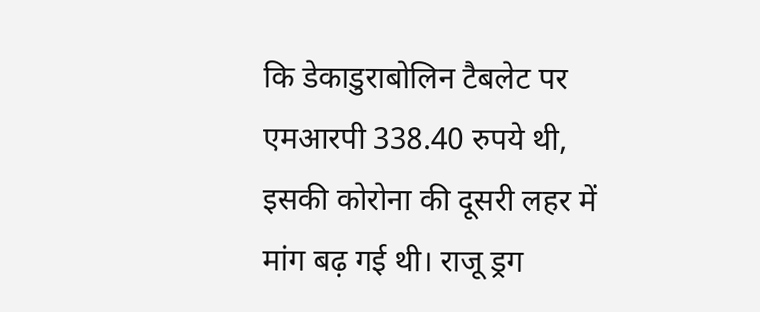कि डेकाडुराबोलिन टैबलेट पर एमआरपी 338.40 रुपये थी, इसकी कोरोना की दूसरी लहर में मांग बढ़ गई थी। राजू ड्रग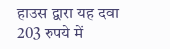हाउस द्वारा यह दवा 203 रुपये में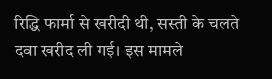रिद्धि फार्मा से खरीदी थी, सस्ती के चलते दवा खरीद ली गई। इस मामले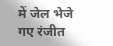में जेल भेजे गए रंजीत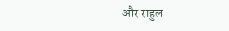और राहुल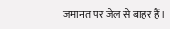जमानत पर जेल से बाहर हैं।